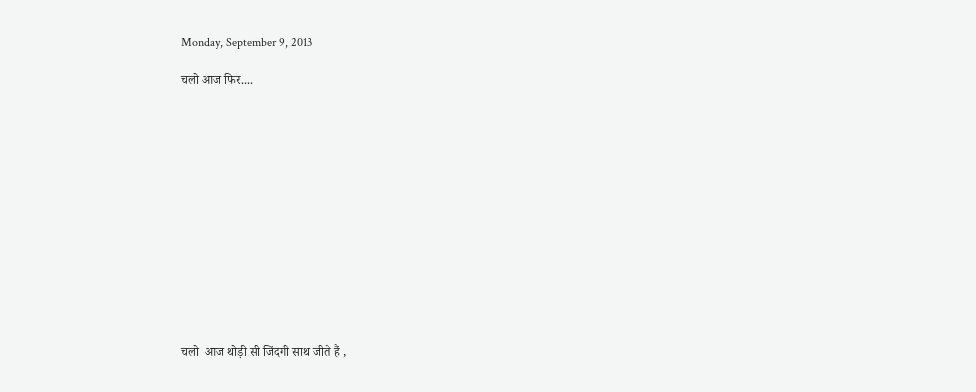Monday, September 9, 2013

चलो आज फिर....













चलो  आज थोड़ी सी जिंदगी साथ जीते हैं ,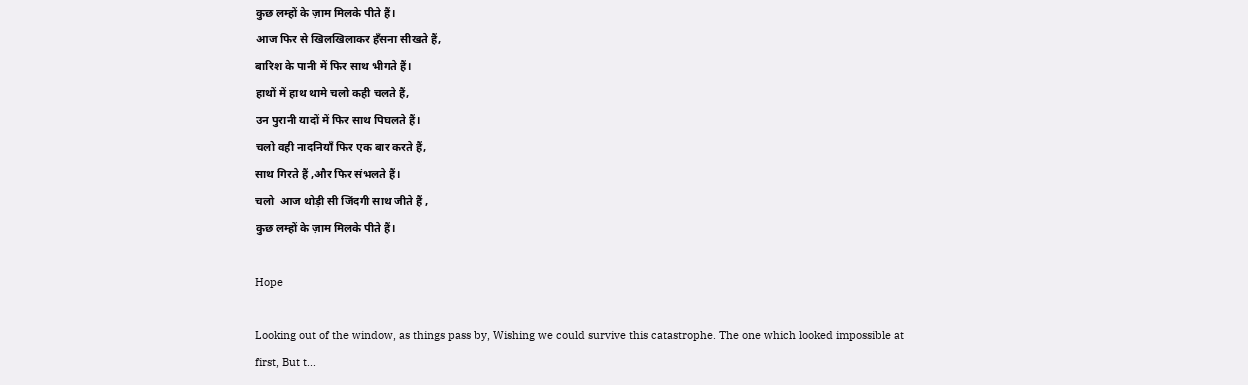कुछ लम्हों के ज़ाम मिलके पीते हैं।
आज फिर से खिलखिलाकर हँसना सीखते हैं,
बारिश के पानी में फिर साथ भीगते हैं।
हाथों में हाथ थामे चलो कही चलते हैं,
उन पुरानी यादों में फिर साथ पिघलते हैं।
चलो वही नादनियाँ फिर एक बार करते हैं,
साथ गिरते हैं ,और फिर संभलते हैं।
चलो  आज थोड़ी सी जिंदगी साथ जीते हैं ,
कुछ लम्हों के ज़ाम मिलके पीते हैं।

Hope

Looking out of the window, as things pass by, Wishing we could survive this catastrophe. The one which looked impossible at first, But t...